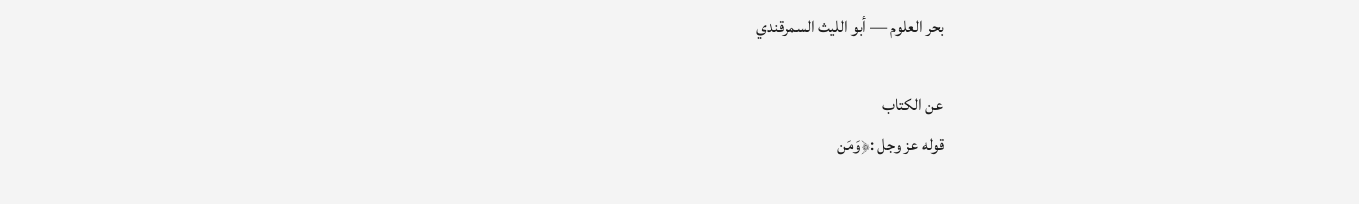بحر العلوم — أبو الليث السمرقندي

عن الكتاب
قوله عز وجل :﴿وَمَن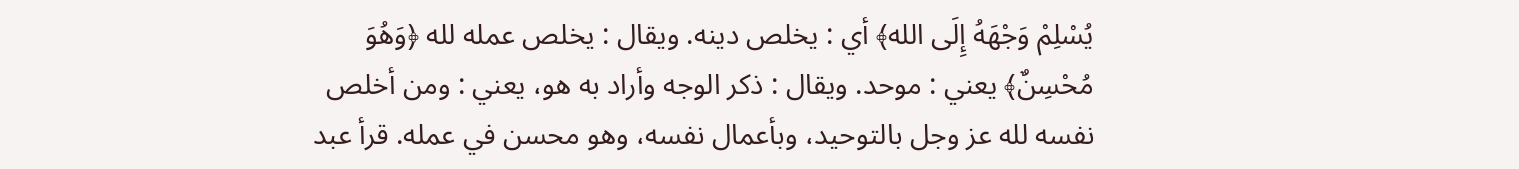يُسْلِمْ وَجْهَهُ إِلَى الله﴾ أي : يخلص دينه. ويقال : يخلص عمله لله ﴿وَهُوَ مُحْسِنٌ﴾ يعني : موحد. ويقال : ذكر الوجه وأراد به هو، يعني : ومن أخلص نفسه لله عز وجل بالتوحيد، وبأعمال نفسه، وهو محسن في عمله. قرأ عبد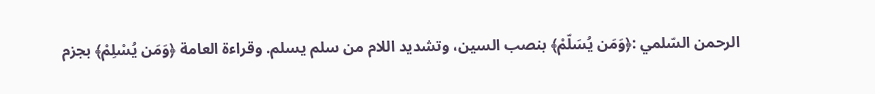الرحمن السّلمي :﴿وَمَن يُسَلّمْ﴾ بنصب السين، وتشديد اللام من سلم يسلم. وقراءة العامة ﴿وَمَن يُسْلِمْ﴾ بجزم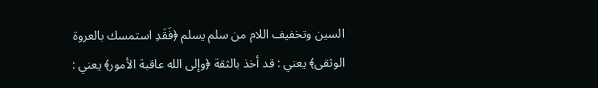السين وتخفيف اللام من سلم يسلم ﴿فَقَدِ استمسك بالعروة الوثقى﴾ يعني : قد أخذ بالثقة ﴿وإلى الله عاقبة الأمور﴾ يعني :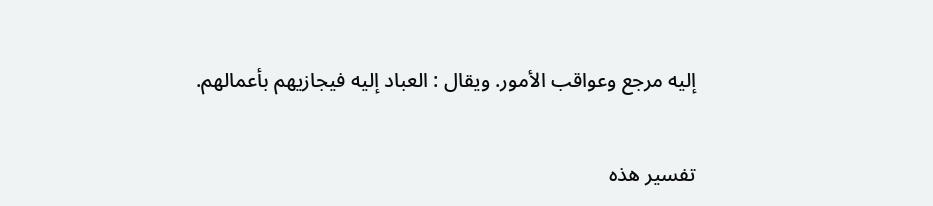إليه مرجع وعواقب الأمور. ويقال : العباد إليه فيجازيهم بأعمالهم.

تفسير هذه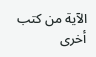الآية من كتب أخرى